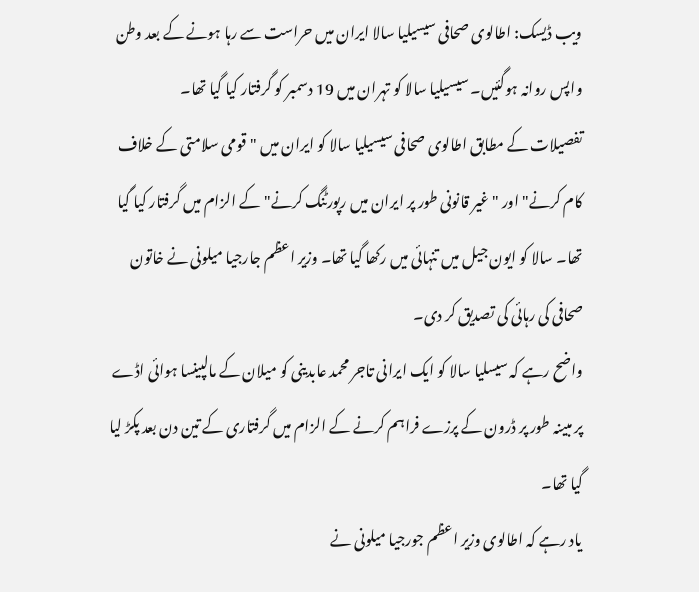ویب ڈیسک: اطالوی صحافی سیسیلیا سالا ایران میں حراست سے رہا ہونے کے بعد وطن واپس روانہ ہوگئیں۔ سیسیلیا سالا کو تہران میں 19 دسمبر کو گرفتار کیا گیا تھا۔
تفصیلات کے مطابق اطالوی صحافی سیسیلیا سالا کو ایران میں "قومی سلامتی کے خلاف کام کرنے" اور "غیر قانونی طور پر ایران میں رپورٹنگ کرنے" کے الزام میں گرفتار کیا گیا تھا۔ سالا کو ایون جیل میں تنہائی میں رکھا گیا تھا۔ وزیر اعظم جارجیا میلونی نے خاتون صحافی کی رہائی کی تصدیق کر دی۔
واضح رہے کہ سیسلیا سالا کو ایک ایرانی تاجر محمد عابدینی کو میلان کے مالپینسا ہوائی اڈے پر مبینہ طور پر ڈرون کے پرزے فراہم کرنے کے الزام میں گرفتاری کے تین دن بعد پکڑ لیا گیا تھا۔
یاد رہے کہ اطالوی وزیر اعظم جورجیا میلونی نے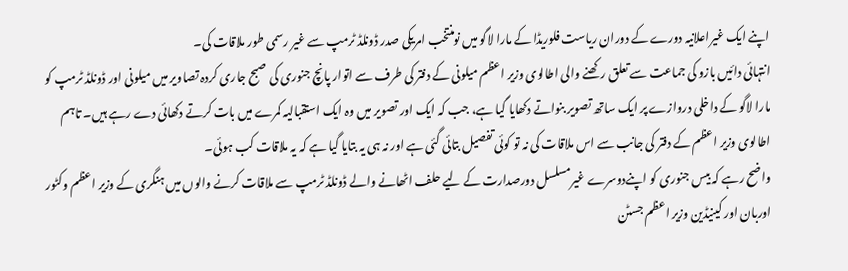اپنے ایک غیراعلانیہ دورے کے دوران ریاست فلوریڈا کے مارا لاگو میں نومنتخب امریکی صدر ڈونلڈ ٹرمپ سے غیر رسمی طور ملاقات کی۔
انتہائی دائیں بازو کی جماعت سے تعلق رکھنے والی اطالوی وزیر اعظم میلونی کے دفتر کی طرف سے اتوار پانچ جنوری کی صبح جاری کردہ تصاویر میں میلونی اور ڈونلڈ ٹرمپ کو مارا لاگو کے داخلی دروازے پر ایک ساتھ تصویر بنواتے دکھایا گیا ہے، جب کہ ایک اور تصویر میں وہ ایک استقبالیہ کمرے میں بات کرتے دکھائی دے رہے ہیں۔ تاہم اطالوی وزیر اعظم کے دفتر کی جانب سے اس ملاقات کی نہ تو کوئی تفصیل بتائی گئی ہے اور نہ ہی یہ بتایا گیا ہے کہ یہ ملاقات کب ہوئی۔
واضح رہے کہ بیس جنوری کو اپنےدوسرے غیرمسلسل دورصدارت کے لیے حلف اٹھانے والے ڈونلڈ ٹرمپ سے ملاقات کرنے والوں میں ہنگری کے وزیر اعظم وکٹور اوربان اور کینیڈین وزیر اعظم جسٹن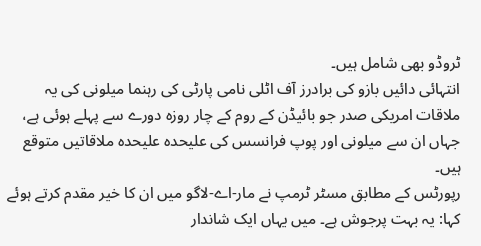ٹروڈو بھی شامل ہیں۔
انتہائی دائیں بازو کی برادرز آف اٹلی نامی پارٹی کی رہنما میلونی کی یہ ملاقات امریکی صدر جو بائیڈن کے روم کے چار روزہ دورے سے پہلے ہوئی ہے، جہاں ان سے میلونی اور پوپ فرانسس کی علیحدہ علیحدہ ملاقاتیں متوقع ہیں۔
رپورٹس کے مطابق مسٹر ٹرمپ نے مار-اے-لاگو میں ان کا خیر مقدم کرتے ہوئے کہا: یہ بہت پرجوش ہے۔ میں یہاں ایک شاندار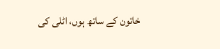خاتون کے ساتھ ہوں، اٹلی کی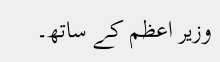وزیر اعظم کے ساتھ۔